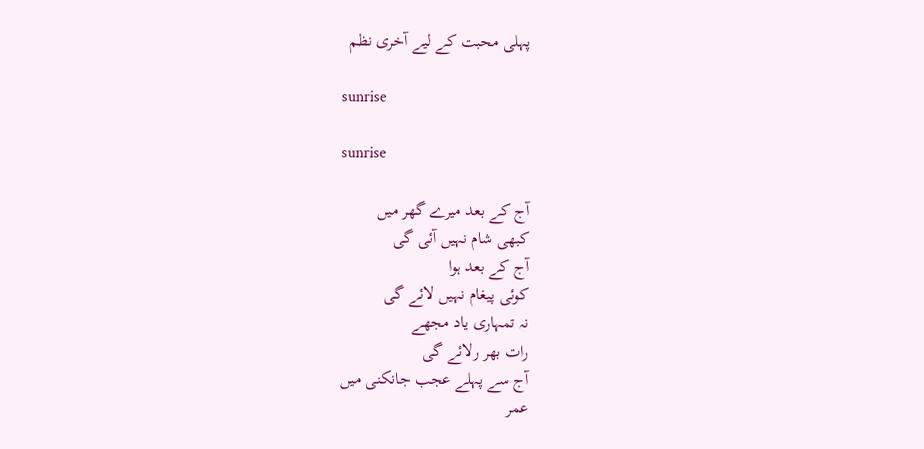پہلی محبت کے لیے آخری نظم

sunrise

sunrise

آج کے بعد میرے گھر میں
کبھی شام نہیں آئی گی
آج کے بعد ہوا
کوئی پیغام نہیں لائے گی
نہ تمہاری یاد مجھے
رات بھر رلائے گی
آج سے پہلے عجب جانکنی میں
عمر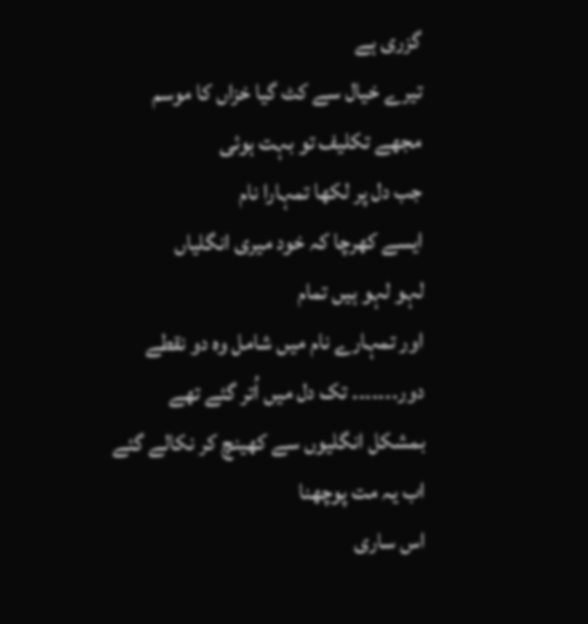گزری ہے
تیرے خیال سے کٹ گیا خزاں کا موسم
مجھے تکلیف تو بہت ہوئی
جب دل پر لکھا تمہارا نام
ایسے کھرچا کہ خود میری انگلیاں
لہو لہو ہیں تمام
اور تمہارے نام میں شامل وہ دو نقطے
دور۔۔۔۔۔۔۔ تک دل میں اُتر گئے تھے
بمشکل انگلیوں سے کھینچ کر نکالے گئے
اب یہ مت پوچھنا
اس ساری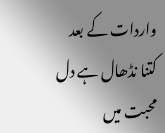واردات کے بعد
کتنا نڈھال ہے دل
محبت میں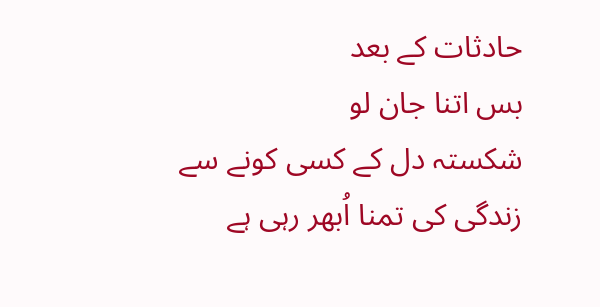حادثات کے بعد
بس اتنا جان لو
شکستہ دل کے کسی کونے سے
زندگی کی تمنا اُبھر رہی ہے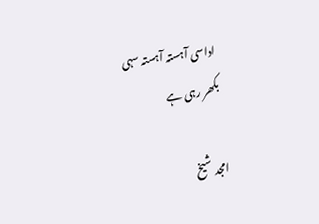اداسی آہستہ آہستہ سہی
بکھر رہی ہے

امجد شیخ